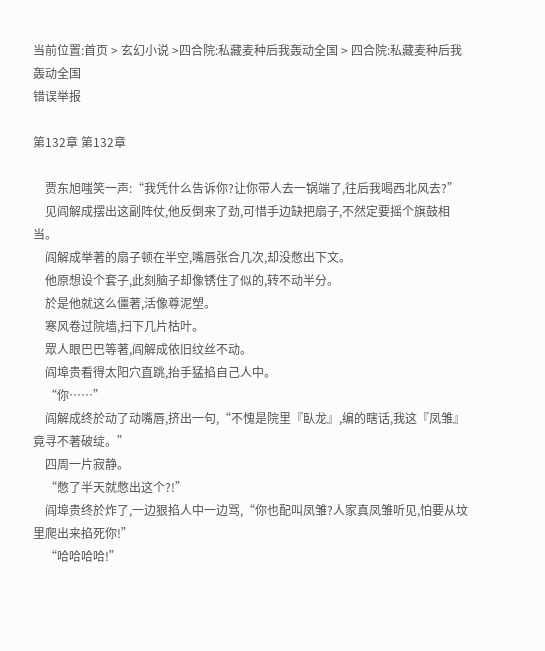当前位置:首页 > 玄幻小说 >四合院:私藏麦种后我轰动全国 > 四合院:私藏麦种后我轰动全国
错误举报

第132章 第132章

    贾东旭嗤笑一声:“我凭什么告诉你?让你带人去一锅端了,往后我喝西北风去?”
    见阎解成摆出这副阵仗,他反倒来了劲,可惜手边缺把扇子,不然定要摇个旗鼓相当。
    阎解成举著的扇子顿在半空,嘴唇张合几次,却没憋出下文。
    他原想设个套子,此刻脑子却像锈住了似的,转不动半分。
    於是他就这么僵著,活像尊泥塑。
    寒风卷过院墙,扫下几片枯叶。
    眾人眼巴巴等著,阎解成依旧纹丝不动。
    阎埠贵看得太阳穴直跳,抬手猛掐自己人中。
    “你……”
    阎解成终於动了动嘴唇,挤出一句,“不愧是院里『臥龙』,编的瞎话,我这『凤雏』竟寻不著破绽。”
    四周一片寂静。
    “憋了半天就憋出这个?!”
    阎埠贵终於炸了,一边狠掐人中一边骂,“你也配叫凤雏?人家真凤雏听见,怕要从坟里爬出来掐死你!”
    “哈哈哈哈!”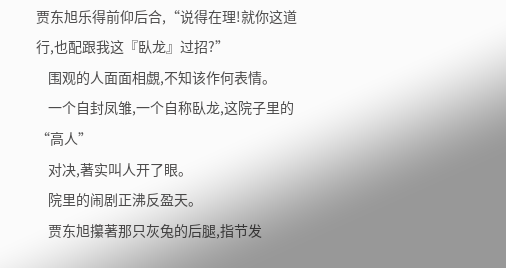贾东旭乐得前仰后合,“说得在理!就你这道行,也配跟我这『臥龙』过招?”
    围观的人面面相覷,不知该作何表情。
    一个自封凤雏,一个自称臥龙,这院子里的“高人”
    对决,著实叫人开了眼。
    院里的闹剧正沸反盈天。
    贾东旭攥著那只灰兔的后腿,指节发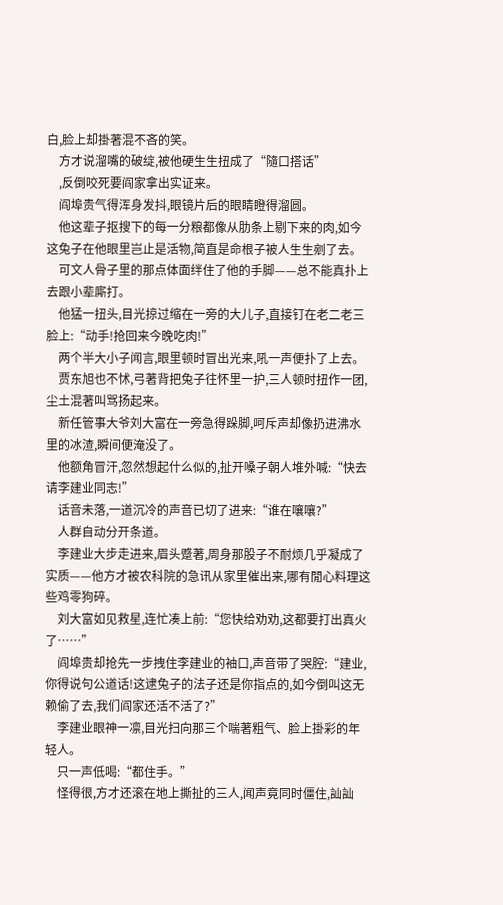白,脸上却掛著混不吝的笑。
    方才说溜嘴的破绽,被他硬生生扭成了“隨口搭话”
    ,反倒咬死要阎家拿出实证来。
    阎埠贵气得浑身发抖,眼镜片后的眼睛瞪得溜圆。
    他这辈子抠搜下的每一分粮都像从肋条上剔下来的肉,如今这兔子在他眼里岂止是活物,简直是命根子被人生生剜了去。
    可文人骨子里的那点体面绊住了他的手脚——总不能真扑上去跟小辈廝打。
    他猛一扭头,目光掠过缩在一旁的大儿子,直接钉在老二老三脸上:“动手!抢回来今晚吃肉!”
    两个半大小子闻言,眼里顿时冒出光来,吼一声便扑了上去。
    贾东旭也不怵,弓著背把兔子往怀里一护,三人顿时扭作一团,尘土混著叫骂扬起来。
    新任管事大爷刘大富在一旁急得跺脚,呵斥声却像扔进沸水里的冰渣,瞬间便淹没了。
    他额角冒汗,忽然想起什么似的,扯开嗓子朝人堆外喊:“快去请李建业同志!”
    话音未落,一道沉冷的声音已切了进来:“谁在嚷嚷?”
    人群自动分开条道。
    李建业大步走进来,眉头蹙著,周身那股子不耐烦几乎凝成了实质——他方才被农科院的急讯从家里催出来,哪有閒心料理这些鸡零狗碎。
    刘大富如见救星,连忙凑上前:“您快给劝劝,这都要打出真火了……”
    阎埠贵却抢先一步拽住李建业的袖口,声音带了哭腔:“建业,你得说句公道话!这逮兔子的法子还是你指点的,如今倒叫这无赖偷了去,我们阎家还活不活了?”
    李建业眼神一凛,目光扫向那三个喘著粗气、脸上掛彩的年轻人。
    只一声低喝:“都住手。”
    怪得很,方才还滚在地上撕扯的三人,闻声竟同时僵住,訕訕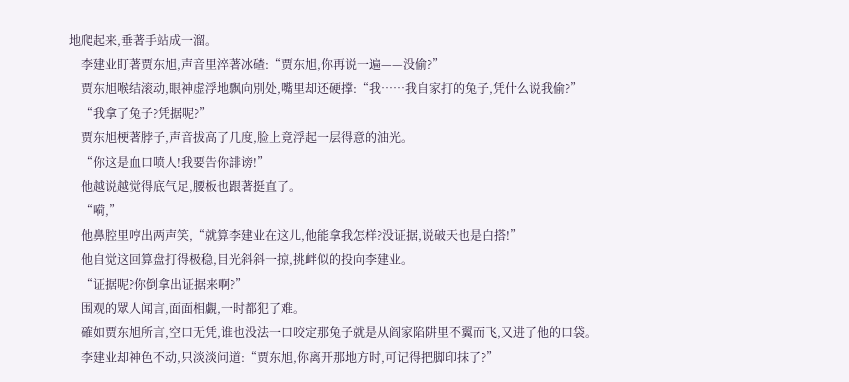地爬起来,垂著手站成一溜。
    李建业盯著贾东旭,声音里淬著冰碴:“贾东旭,你再说一遍——没偷?”
    贾东旭喉结滚动,眼神虚浮地飘向別处,嘴里却还硬撑:“我……我自家打的兔子,凭什么说我偷?”
    “我拿了兔子?凭据呢?”
    贾东旭梗著脖子,声音拔高了几度,脸上竟浮起一层得意的油光。
    “你这是血口喷人!我要告你誹谤!”
    他越说越觉得底气足,腰板也跟著挺直了。
    “嗬,”
    他鼻腔里哼出两声笑,“就算李建业在这儿,他能拿我怎样?没证据,说破天也是白搭!”
    他自觉这回算盘打得极稳,目光斜斜一掠,挑衅似的投向李建业。
    “证据呢?你倒拿出证据来啊?”
    围观的眾人闻言,面面相覷,一时都犯了难。
    確如贾东旭所言,空口无凭,谁也没法一口咬定那兔子就是从阎家陷阱里不翼而飞,又进了他的口袋。
    李建业却神色不动,只淡淡问道:“贾东旭,你离开那地方时,可记得把脚印抹了?”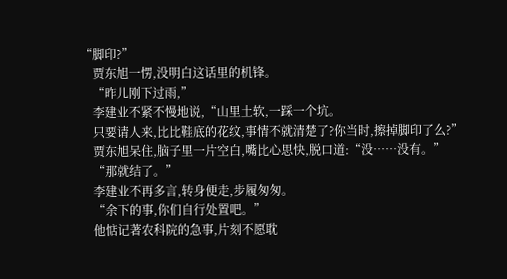“脚印?”
    贾东旭一愣,没明白这话里的机锋。
    “昨儿刚下过雨,”
    李建业不紧不慢地说,“山里土软,一踩一个坑。
    只要请人来,比比鞋底的花纹,事情不就清楚了?你当时,擦掉脚印了么?”
    贾东旭呆住,脑子里一片空白,嘴比心思快,脱口道:“没……没有。”
    “那就结了。”
    李建业不再多言,转身便走,步履匆匆。
    “余下的事,你们自行处置吧。”
    他惦记著农科院的急事,片刻不愿耽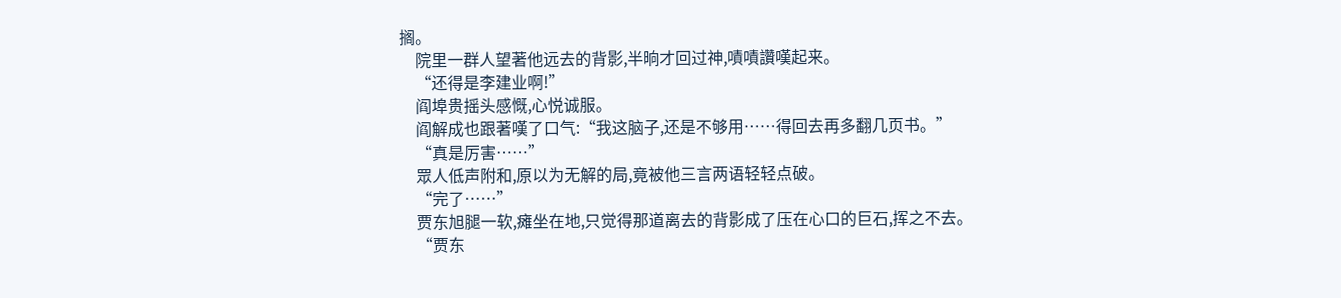搁。
    院里一群人望著他远去的背影,半晌才回过神,嘖嘖讚嘆起来。
    “还得是李建业啊!”
    阎埠贵摇头感慨,心悦诚服。
    阎解成也跟著嘆了口气:“我这脑子,还是不够用……得回去再多翻几页书。”
    “真是厉害……”
    眾人低声附和,原以为无解的局,竟被他三言两语轻轻点破。
    “完了……”
    贾东旭腿一软,瘫坐在地,只觉得那道离去的背影成了压在心口的巨石,挥之不去。
    “贾东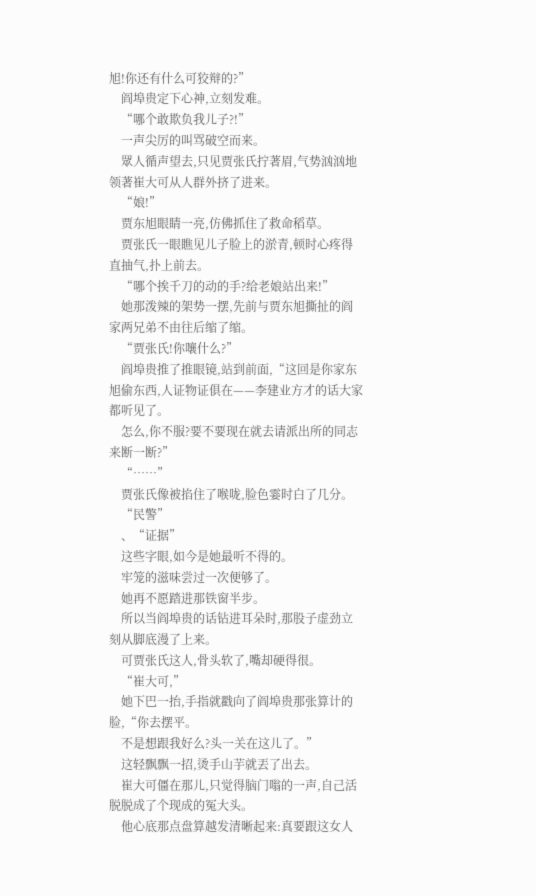旭!你还有什么可狡辩的?”
    阎埠贵定下心神,立刻发难。
    “哪个敢欺负我儿子?!”
    一声尖厉的叫骂破空而来。
    眾人循声望去,只见贾张氏拧著眉,气势汹汹地领著崔大可从人群外挤了进来。
    “娘!”
    贾东旭眼睛一亮,仿佛抓住了救命稻草。
    贾张氏一眼瞧见儿子脸上的淤青,顿时心疼得直抽气,扑上前去。
    “哪个挨千刀的动的手?给老娘站出来!”
    她那泼辣的架势一摆,先前与贾东旭撕扯的阎家两兄弟不由往后缩了缩。
    “贾张氏!你嚷什么?”
    阎埠贵推了推眼镜,站到前面,“这回是你家东旭偷东西,人证物证俱在——李建业方才的话大家都听见了。
    怎么,你不服?要不要现在就去请派出所的同志来断一断?”
    “……”
    贾张氏像被掐住了喉咙,脸色霎时白了几分。
    “民警”
    、“证据”
    这些字眼,如今是她最听不得的。
    牢笼的滋味尝过一次便够了。
    她再不愿踏进那铁窗半步。
    所以当阎埠贵的话钻进耳朵时,那股子虚劲立刻从脚底漫了上来。
    可贾张氏这人,骨头软了,嘴却硬得很。
    “崔大可,”
    她下巴一抬,手指就戳向了阎埠贵那张算计的脸,“你去摆平。
    不是想跟我好么?头一关在这儿了。”
    这轻飘飘一招,烫手山芋就丟了出去。
    崔大可僵在那儿,只觉得脑门嗡的一声,自己活脱脱成了个现成的冤大头。
    他心底那点盘算越发清晰起来:真要跟这女人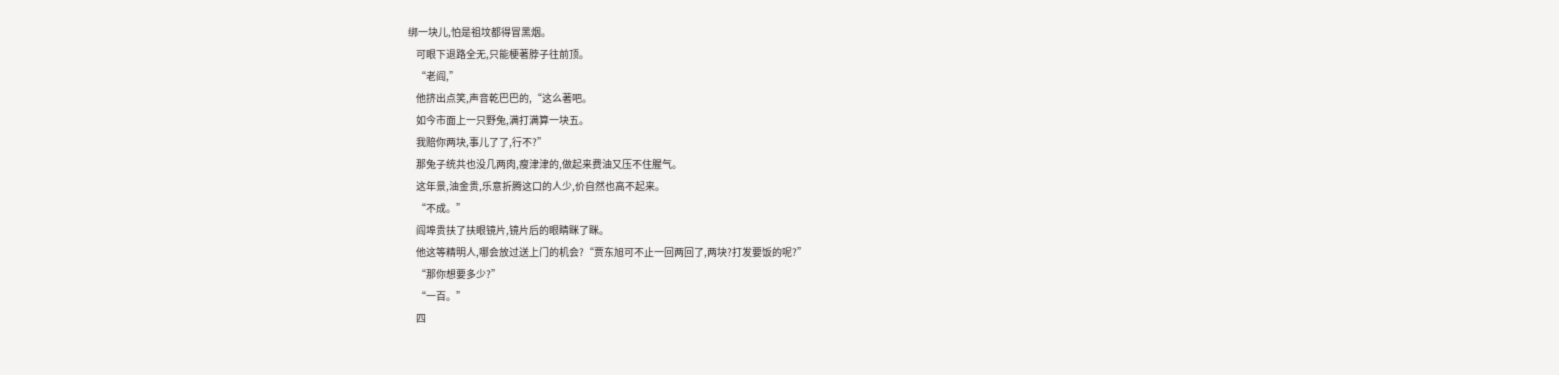绑一块儿,怕是祖坟都得冒黑烟。
    可眼下退路全无,只能梗著脖子往前顶。
    “老阎,”
    他挤出点笑,声音乾巴巴的,“这么著吧。
    如今市面上一只野兔,满打满算一块五。
    我赔你两块,事儿了了,行不?”
    那兔子统共也没几两肉,瘦津津的,做起来费油又压不住腥气。
    这年景,油金贵,乐意折腾这口的人少,价自然也高不起来。
    “不成。”
    阎埠贵扶了扶眼镜片,镜片后的眼睛眯了眯。
    他这等精明人,哪会放过送上门的机会?“贾东旭可不止一回两回了,两块?打发要饭的呢?”
    “那你想要多少?”
    “一百。”
    四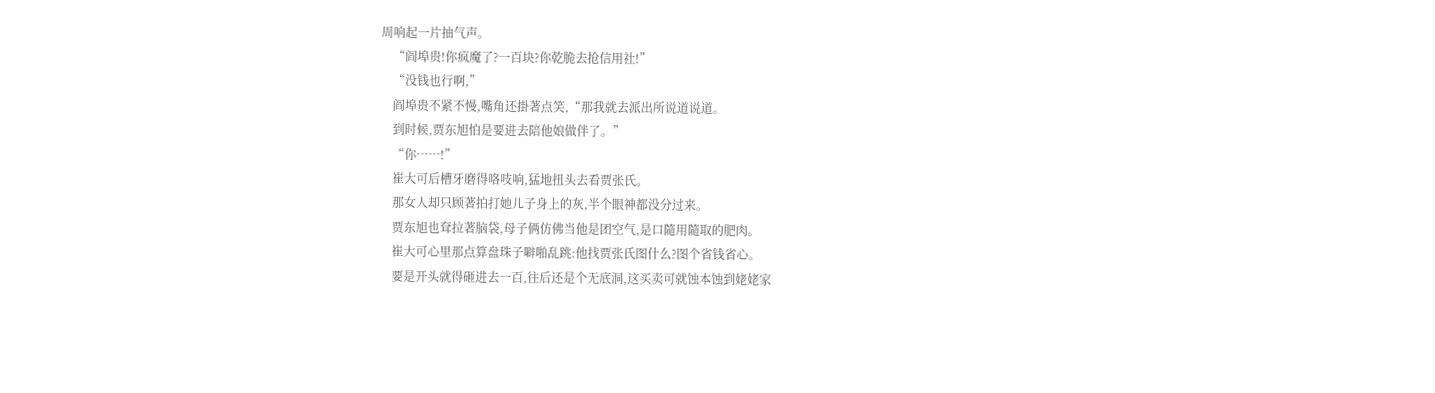周响起一片抽气声。
    “阎埠贵!你疯魔了?一百块?你乾脆去抢信用社!”
    “没钱也行啊,”
    阎埠贵不紧不慢,嘴角还掛著点笑,“那我就去派出所说道说道。
    到时候,贾东旭怕是要进去陪他娘做伴了。”
    “你……!”
    崔大可后槽牙磨得咯吱响,猛地扭头去看贾张氏。
    那女人却只顾著拍打她儿子身上的灰,半个眼神都没分过来。
    贾东旭也耷拉著脑袋,母子俩仿佛当他是团空气,是口隨用隨取的肥肉。
    崔大可心里那点算盘珠子噼啪乱跳:他找贾张氏图什么?图个省钱省心。
    要是开头就得砸进去一百,往后还是个无底洞,这买卖可就蚀本蚀到姥姥家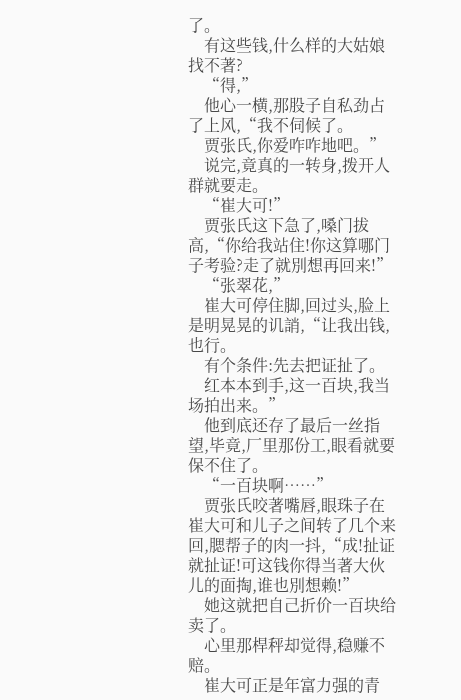了。
    有这些钱,什么样的大姑娘找不著?
    “得,”
    他心一横,那股子自私劲占了上风,“我不伺候了。
    贾张氏,你爱咋咋地吧。”
    说完,竟真的一转身,拨开人群就要走。
    “崔大可!”
    贾张氏这下急了,嗓门拔高,“你给我站住!你这算哪门子考验?走了就別想再回来!”
    “张翠花,”
    崔大可停住脚,回过头,脸上是明晃晃的讥誚,“让我出钱,也行。
    有个条件:先去把证扯了。
    红本本到手,这一百块,我当场拍出来。”
    他到底还存了最后一丝指望,毕竟,厂里那份工,眼看就要保不住了。
    “一百块啊……”
    贾张氏咬著嘴唇,眼珠子在崔大可和儿子之间转了几个来回,腮帮子的肉一抖,“成!扯证就扯证!可这钱你得当著大伙儿的面掏,谁也別想赖!”
    她这就把自己折价一百块给卖了。
    心里那桿秤却觉得,稳赚不赔。
    崔大可正是年富力强的青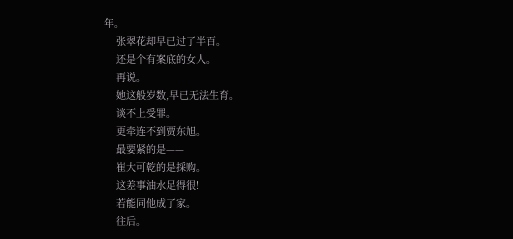年。
    张翠花却早已过了半百。
    还是个有案底的女人。
    再说。
    她这般岁数,早已无法生育。
    谈不上受罪。
    更牵连不到贾东旭。
    最要紧的是——
    崔大可乾的是採购。
    这差事油水足得很!
    若能同他成了家。
    往后。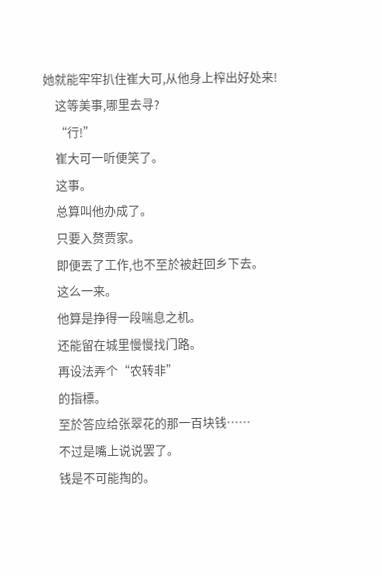她就能牢牢扒住崔大可,从他身上榨出好处来!
    这等美事,哪里去寻?
    “行!”
    崔大可一听便笑了。
    这事。
    总算叫他办成了。
    只要入赘贾家。
    即便丟了工作,也不至於被赶回乡下去。
    这么一来。
    他算是挣得一段喘息之机。
    还能留在城里慢慢找门路。
    再设法弄个“农转非”
    的指標。
    至於答应给张翠花的那一百块钱……
    不过是嘴上说说罢了。
    钱是不可能掏的。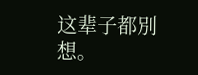这辈子都別想。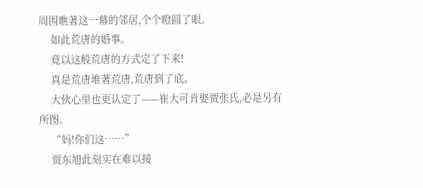周围瞧著这一幕的邻居,个个瞪圆了眼。
    如此荒唐的婚事。
    竟以这般荒唐的方式定了下来!
    真是荒唐堆著荒唐,荒唐到了底。
    大伙心里也更认定了——崔大可肯娶贾张氏,必是另有所图。
    “妈!你们这……”
    贾东旭此刻实在难以接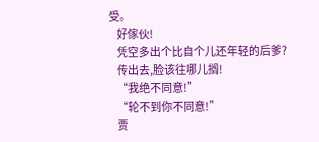受。
    好傢伙!
    凭空多出个比自个儿还年轻的后爹?
    传出去,脸该往哪儿搁!
    “我绝不同意!”
    “轮不到你不同意!”
    贾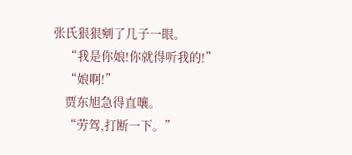张氏狠狠剜了几子一眼。
    “我是你娘!你就得听我的!”
    “娘啊!”
    贾东旭急得直嚷。
    “劳驾,打断一下。”